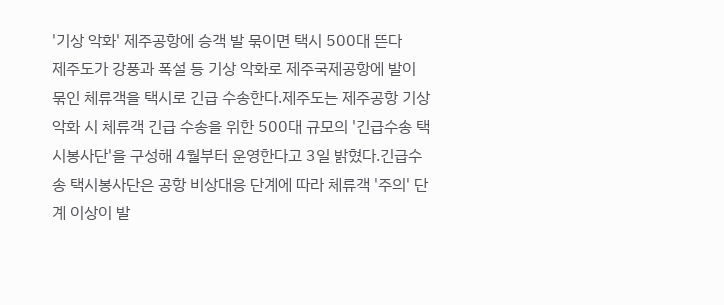'기상 악화' 제주공항에 승객 발 묶이면 택시 500대 뜬다
제주도가 강풍과 폭설 등 기상 악화로 제주국제공항에 발이 묶인 체류객을 택시로 긴급 수송한다.제주도는 제주공항 기상 악화 시 체류객 긴급 수송을 위한 500대 규모의 '긴급수송 택시봉사단'을 구성해 4월부터 운영한다고 3일 밝혔다.긴급수송 택시봉사단은 공항 비상대응 단계에 따라 체류객 '주의' 단계 이상이 발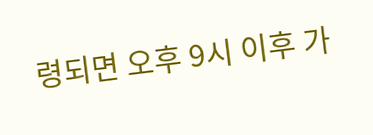령되면 오후 9시 이후 가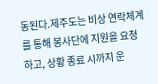동된다.제주도는 비상 연락체계를 통해 봉사단에 지원을 요청하고, 상황 종료 시까지 운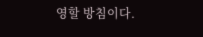영할 방침이다.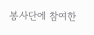봉사단에 참여한